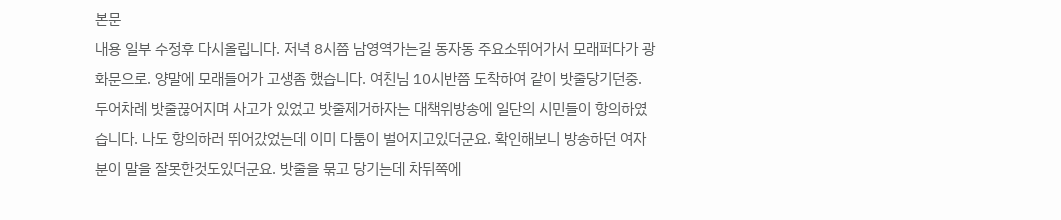본문
내용 일부 수정후 다시올립니다. 저녁 8시쯤 남영역가는길 동자동 주요소뛰어가서 모래퍼다가 광화문으로. 양말에 모래들어가 고생좀 했습니다. 여친님 10시반쯤 도착하여 같이 밧줄당기던중.
두어차례 밧줄끊어지며 사고가 있었고 밧줄제거하자는 대책위방송에 일단의 시민들이 항의하였습니다. 나도 항의하러 뛰어갔었는데 이미 다툼이 벌어지고있더군요. 확인해보니 방송하던 여자분이 말을 잘못한것도있더군요. 밧줄을 묶고 당기는데 차뒤쪽에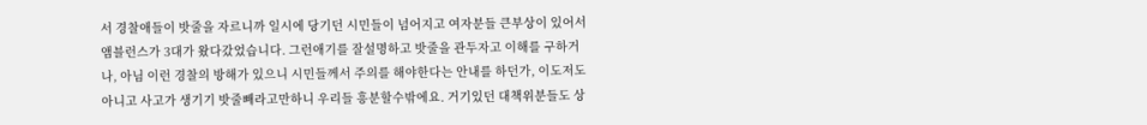서 경찰애들이 밧줄을 자르니까 일시에 당기던 시민들이 넘어지고 여자분들 큰부상이 있어서 앰블런스가 3대가 왔다갔었습니다. 그런애기를 잘설명하고 밧줄을 관두자고 이해를 구하거나, 아님 이런 경찰의 방해가 있으니 시민들께서 주의를 해야한다는 안내를 하던가, 이도저도 아니고 사고가 생기기 밧줄빼라고만하니 우리들 흥분할수밖에요. 거기있던 대책위분들도 상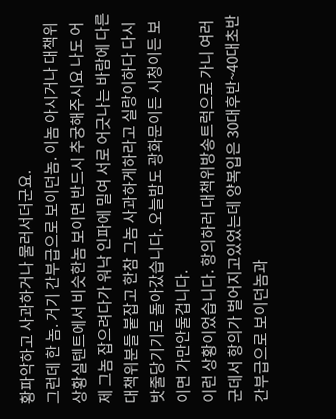황파악하고 사과하거나 물러서더군요.
그런데 한 놈. 거기 간부급으로 보이던놈. 이놈 아시거나 대책위상황실텐트에서 비슷한놈 보이면 반드시 추궁해주시요 나도 어제 그놈 잡으려다가 워낙 인파에 밀여 서로 어긋나는 바람에 다른 대책위분들 붙잡고 한참 그놈 사과하게하라고 실랑이하다 다시 밧줄당기기로 돌아갔습니다. 오늘밤도 광화문이든 시청이든 보이면 가만안둘겁니다.
이런 상황이었습니다. 항의하러 대책위방송트럭으로 가니 여러군데서 항의가 벌어지고있었는데 양복입은 30대후반~40대초반 간부급으로 보이던놈과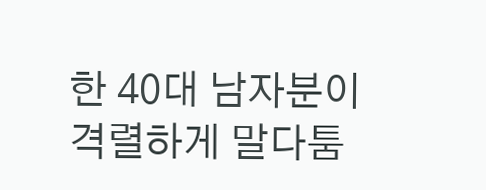한 40대 남자분이 격렬하게 말다툼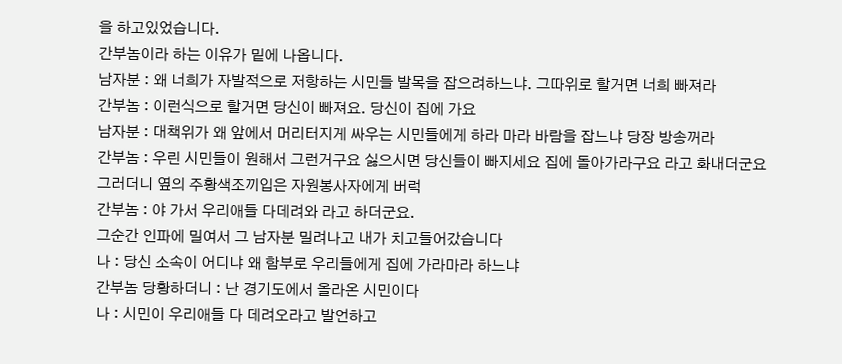을 하고있었습니다.
간부놈이라 하는 이유가 밑에 나옵니다.
남자분 : 왜 너희가 자발적으로 저항하는 시민들 발목을 잡으려하느냐. 그따위로 할거면 너희 빠져라
간부놈 : 이런식으로 할거면 당신이 빠져요. 당신이 집에 가요
남자분 : 대책위가 왜 앞에서 머리터지게 싸우는 시민들에게 하라 마라 바람을 잡느냐 당장 방송꺼라
간부놈 : 우린 시민들이 원해서 그런거구요 싫으시면 당신들이 빠지세요 집에 돌아가라구요 라고 화내더군요
그러더니 옆의 주황색조끼입은 자원봉사자에게 버럭
간부놈 : 야 가서 우리애들 다데려와 라고 하더군요.
그순간 인파에 밀여서 그 남자분 밀려나고 내가 치고들어갔습니다
나 : 당신 소속이 어디냐 왜 함부로 우리들에게 집에 가라마라 하느냐
간부놈 당황하더니 : 난 경기도에서 올라온 시민이다
나 : 시민이 우리애들 다 데려오라고 발언하고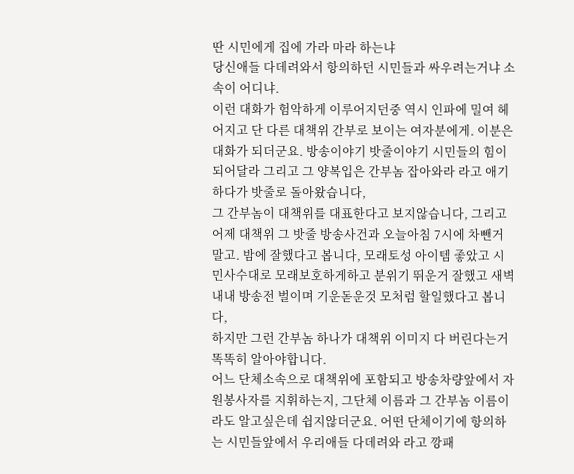딴 시민에게 집에 가라 마라 하는냐
당신애들 다데려와서 항의하던 시민들과 싸우려는거냐 소속이 어디냐.
이런 대화가 험악하게 이루어지던중 역시 인파에 밀여 헤어지고 단 다른 대책위 간부로 보이는 여자분에게. 이분은 대화가 되더군요. 방송이야기 밧줄이야기 시민들의 힘이 되어달라 그리고 그 양복입은 간부놈 잡아와라 라고 애기하다가 밧줄로 돌아왔습니다,
그 간부놈이 대책위를 대표한다고 보지않습니다, 그리고 어제 대책위 그 밧줄 방송사건과 오늘아침 7시에 차뺀거말고. 밤에 잘했다고 봅니다, 모래토성 아이템 좋았고 시민사수대로 모래보호하게하고 분위기 뛰운거 잘했고 새벽내내 방송전 벌이며 기운돋운것 모처럼 할일했다고 봅니다,
하지만 그런 간부놈 하나가 대책위 이미지 다 버린다는거 똑똑히 알아야합니다.
어느 단체소속으로 대책위에 포함되고 방송차량앞에서 자원봉사자를 지휘하는지, 그단체 이름과 그 간부놈 이름이라도 알고싶은데 쉽지않더군요. 어떤 단체이기에 항의하는 시민들앞에서 우리애들 다데려와 라고 깡패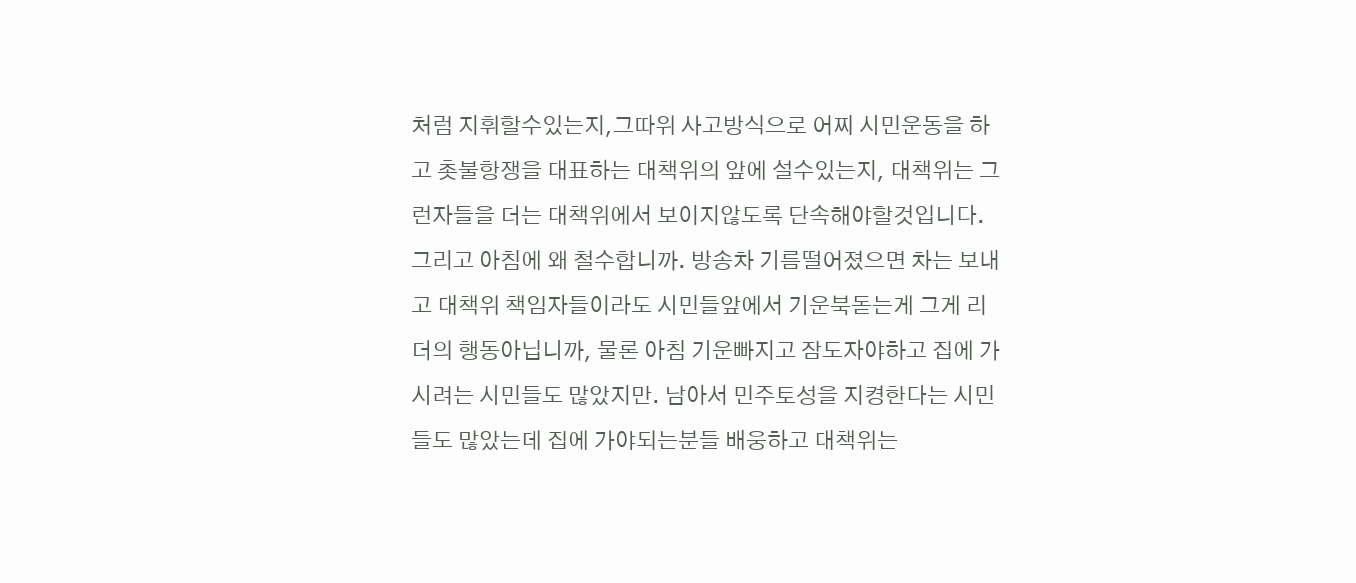처럼 지휘할수있는지,그따위 사고방식으로 어찌 시민운동을 하고 촛불항쟁을 대표하는 대책위의 앞에 설수있는지, 대책위는 그런자들을 더는 대책위에서 보이지않도록 단속해야할것입니다.
그리고 아침에 왜 철수합니까. 방송차 기름떨어졌으면 차는 보내고 대책위 책임자들이라도 시민들앞에서 기운북돋는게 그게 리더의 행동아닙니까, 물론 아침 기운빠지고 잠도자야하고 집에 가시려는 시민들도 많았지만. 남아서 민주토성을 지켱한다는 시민들도 많았는데 집에 가야되는분들 배웅하고 대책위는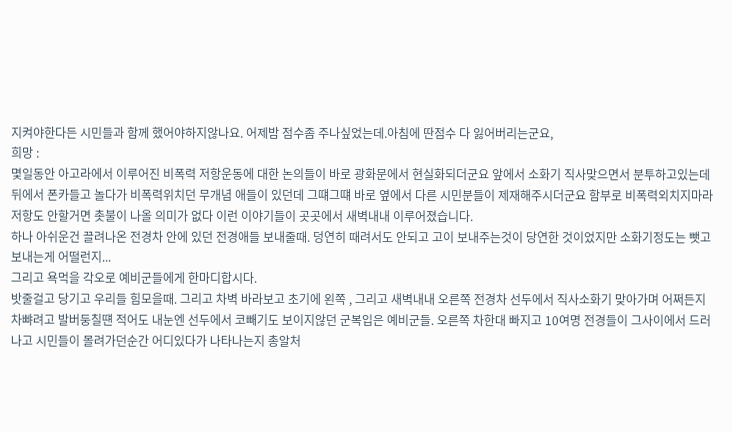지켜야한다든 시민들과 함께 했어야하지않나요. 어제밤 점수좀 주나싶었는데.아침에 딴점수 다 잃어버리는군요,
희망 :
몇일동안 아고라에서 이루어진 비폭력 저항운동에 대한 논의들이 바로 광화문에서 현실화되더군요 앞에서 소화기 직사맞으면서 분투하고있는데 뒤에서 폰카들고 놀다가 비폭력위치던 무개념 애들이 있던데 그떄그떄 바로 옆에서 다른 시민분들이 제재해주시더군요 함부로 비폭력외치지마라 저항도 안할거면 촛불이 나올 의미가 없다 이런 이야기들이 곳곳에서 새벽내내 이루어졌습니다.
하나 아쉬운건 끌려나온 전경차 안에 있던 전경애들 보내줄때. 덩연히 때려서도 안되고 고이 보내주는것이 당연한 것이었지만 소화기정도는 뺏고 보내는게 어떨런지...
그리고 욕먹을 각오로 예비군들에게 한마디합시다.
밧줄걸고 당기고 우리들 힘모을때. 그리고 차벽 바라보고 초기에 왼쪽 , 그리고 새벽내내 오른쪽 전경차 선두에서 직사소화기 맞아가며 어쩌든지 차뺘려고 발버둥칠떈 적어도 내눈엔 선두에서 코빼기도 보이지않던 군복입은 예비군들. 오른쪽 차한대 빠지고 10여명 전경들이 그사이에서 드러나고 시민들이 몰려가던순간 어디있다가 나타나는지 총알처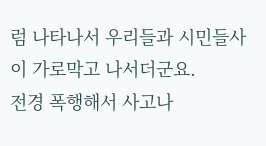럼 나타나서 우리들과 시민들사이 가로막고 나서더군요.
전경 폭행해서 사고나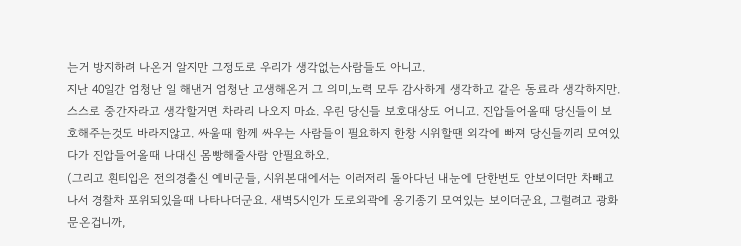는거 방지하려 나온거 알지만 그정도로 우리가 생각없는사람들도 아니고.
지난 40일간 엄청난 일 해낸거 엄청난 고생해온거 그 의미,노력 모두 감사하게 생각하고 같은 동료라 생각하지만. 스스로 중간자라고 생각할거면 차라리 나오지 마쇼. 우린 당신들 보호대상도 어니고. 진압들어올때 당신들이 보호해주는것도 바라지않고. 싸울때 함께 싸우는 사람들이 필요하지 한창 시위할땐 외각에 빠져 당신들끼리 모여있다가 진압들어올때 나대신 몸빵해줄사람 안필요하오.
(그리고 흰티입은 전의경출신 예비군들, 시위본대에서는 이러저리 돌아다닌 내눈에 단한번도 안보이더만 차빼고나서 경찰차 포위되있을때 나타나더군요. 새벽5시인가 도로외곽에 옹기종기 모여있는 보이더군요, 그럴려고 광화문온겁니까,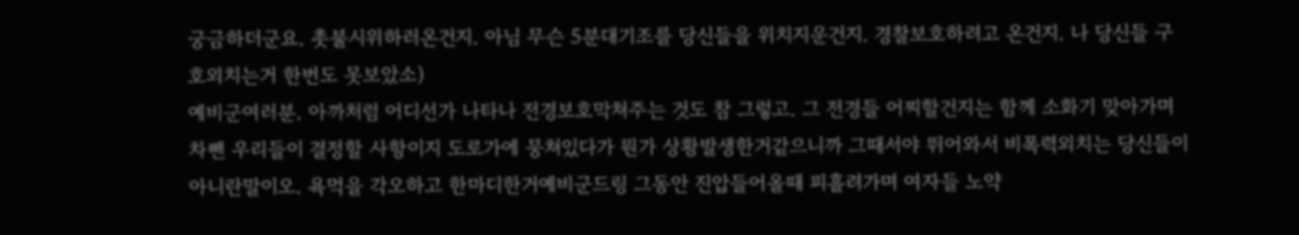궁금하더군요. 촛불시위하러온건지. 아님 무슨 5분대기조를 당신들을 위치지운건지. 경찰보호하려고 온건지. 나 당신들 구호외치는거 한번도 못보았소)
예비군여러분. 아까처럼 어디선가 나타나 전경보호막쳐주는 것도 참 그렇고. 그 전경들 어찌할건지는 함께 소화기 맞아가며 차뺀 우리들이 결정할 사항이지 도로가에 뭉쳐있다가 뭔가 상황발생한거같으니까 그때서야 뛰어와서 비폭력외치는 당신들이 아니란말이오. 욕먹을 각오하고 한마디한거예비군드링 그동안 진압들어올때 피흘려가며 여자들 노약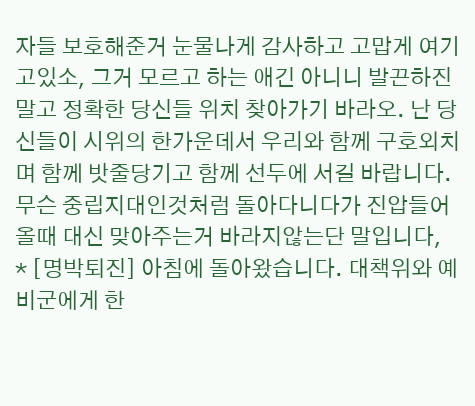자들 보호해준거 눈물나게 감사하고 고맙게 여기고있소, 그거 모르고 하는 애긴 아니니 발끈하진말고 정확한 당신들 위치 찾아가기 바라오. 난 당신들이 시위의 한가운데서 우리와 함께 구호외치며 함께 밧줄당기고 함께 선두에 서길 바랍니다. 무슨 중립지대인것처럼 돌아다니다가 진압들어올때 대신 맞아주는거 바라지않는단 말입니다,
* [명박퇴진] 아침에 돌아왔습니다. 대책위와 예비군에게 한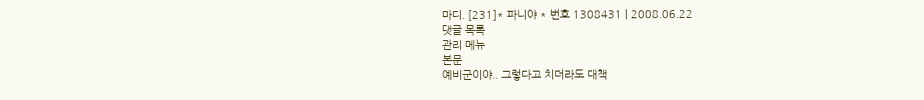마디. [231]* 파니야 * 번호 1308431 | 2008.06.22
댓글 목록
관리 메뉴
본문
예비군이야.. 그렇다고 치더라도 대책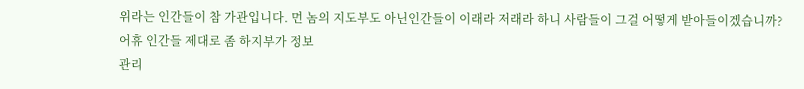위라는 인간들이 참 가관입니다. 먼 놈의 지도부도 아닌인간들이 이래라 저래라 하니 사람들이 그걸 어떻게 받아들이겠습니까? 어휴 인간들 제대로 좀 하지부가 정보
관리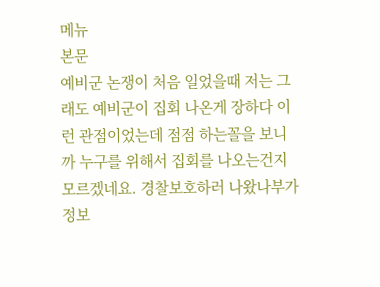메뉴
본문
예비군 논쟁이 처음 일었을때 저는 그래도 예비군이 집회 나온게 장하다 이런 관점이었는데 점점 하는꼴을 보니까 누구를 위해서 집회를 나오는건지 모르겠네요. 경찰보호하러 나왔나부가 정보